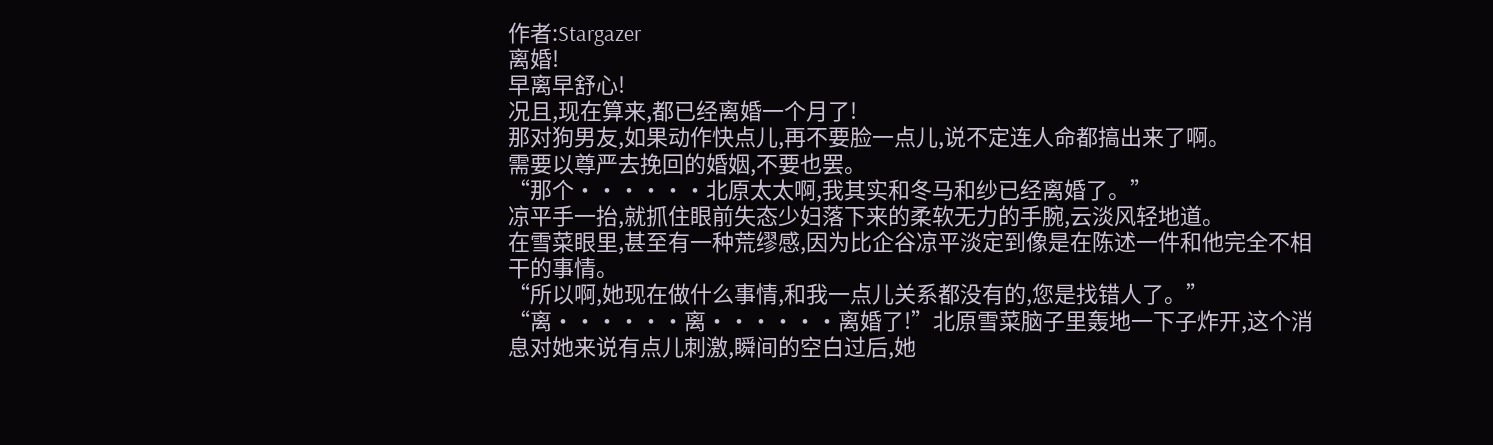作者:Stargazer
离婚!
早离早舒心!
况且,现在算来,都已经离婚一个月了!
那对狗男友,如果动作快点儿,再不要脸一点儿,说不定连人命都搞出来了啊。
需要以尊严去挽回的婚姻,不要也罢。
“那个······北原太太啊,我其实和冬马和纱已经离婚了。”
凉平手一抬,就抓住眼前失态少妇落下来的柔软无力的手腕,云淡风轻地道。
在雪菜眼里,甚至有一种荒缪感,因为比企谷凉平淡定到像是在陈述一件和他完全不相干的事情。
“所以啊,她现在做什么事情,和我一点儿关系都没有的,您是找错人了。”
“离······离······离婚了!”北原雪菜脑子里轰地一下子炸开,这个消息对她来说有点儿刺激,瞬间的空白过后,她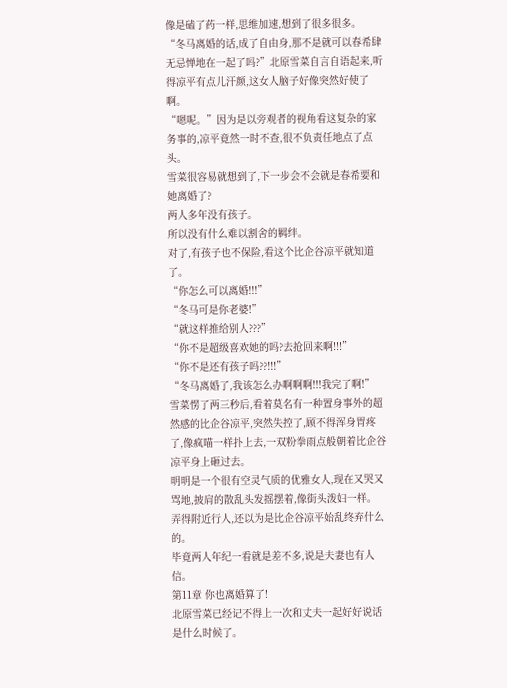像是磕了药一样,思维加速,想到了很多很多。
“冬马离婚的话,成了自由身,那不是就可以春希肆无忌惮地在一起了吗?”北原雪菜自言自语起来,听得凉平有点儿汗颜,这女人脑子好像突然好使了啊。
“嗯呢。”因为是以旁观者的视角看这复杂的家务事的,凉平竟然一时不查,很不负责任地点了点头。
雪菜很容易就想到了,下一步会不会就是春希要和她离婚了?
两人多年没有孩子。
所以没有什么难以割舍的羁绊。
对了,有孩子也不保险,看这个比企谷凉平就知道了。
“你怎么可以离婚!!!”
“冬马可是你老婆!”
“就这样推给别人???”
“你不是超级喜欢她的吗?去抢回来啊!!!”
“你不是还有孩子吗??!!!”
“冬马离婚了,我该怎么办啊啊啊!!!我完了啊!”
雪菜愣了两三秒后,看着莫名有一种置身事外的超然感的比企谷凉平,突然失控了,顾不得浑身胃疼了,像疯喵一样扑上去,一双粉拳雨点般朝着比企谷凉平身上砸过去。
明明是一个很有空灵气质的优雅女人,现在又哭又骂地,披肩的散乱头发摇摆着,像街头泼妇一样。
弄得附近行人,还以为是比企谷凉平始乱终弃什么的。
毕竟两人年纪一看就是差不多,说是夫妻也有人信。
第11章 你也离婚算了!
北原雪菜已经记不得上一次和丈夫一起好好说话是什么时候了。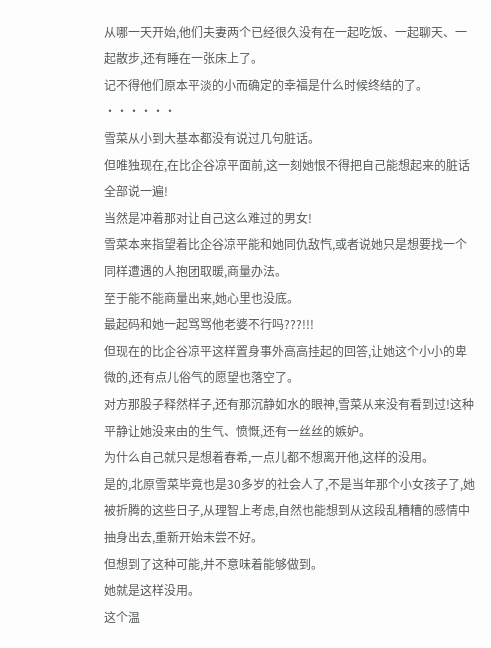从哪一天开始,他们夫妻两个已经很久没有在一起吃饭、一起聊天、一起散步,还有睡在一张床上了。
记不得他们原本平淡的小而确定的幸福是什么时候终结的了。
······
雪菜从小到大基本都没有说过几句脏话。
但唯独现在,在比企谷凉平面前,这一刻她恨不得把自己能想起来的脏话全部说一遍!
当然是冲着那对让自己这么难过的男女!
雪菜本来指望着比企谷凉平能和她同仇敌忾,或者说她只是想要找一个同样遭遇的人抱团取暖,商量办法。
至于能不能商量出来,她心里也没底。
最起码和她一起骂骂他老婆不行吗???!!!
但现在的比企谷凉平这样置身事外高高挂起的回答,让她这个小小的卑微的,还有点儿俗气的愿望也落空了。
对方那股子释然样子,还有那沉静如水的眼神,雪菜从来没有看到过!这种平静让她没来由的生气、愤慨,还有一丝丝的嫉妒。
为什么自己就只是想着春希,一点儿都不想离开他,这样的没用。
是的,北原雪菜毕竟也是30多岁的社会人了,不是当年那个小女孩子了,她被折腾的这些日子,从理智上考虑,自然也能想到从这段乱糟糟的感情中抽身出去,重新开始未尝不好。
但想到了这种可能,并不意味着能够做到。
她就是这样没用。
这个温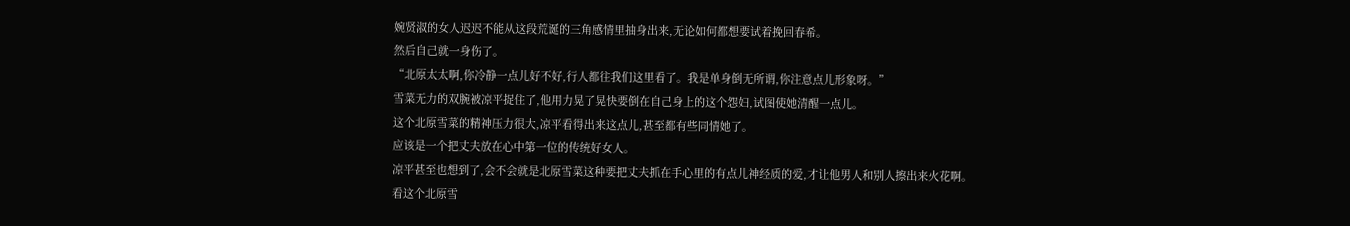婉贤淑的女人迟迟不能从这段荒诞的三角感情里抽身出来,无论如何都想要试着挽回春希。
然后自己就一身伤了。
“北原太太啊,你冷静一点儿好不好,行人都往我们这里看了。我是单身倒无所谓,你注意点儿形象呀。”
雪菜无力的双腕被凉平捉住了,他用力晃了晃快要倒在自己身上的这个怨妇,试图使她清醒一点儿。
这个北原雪菜的精神压力很大,凉平看得出来这点儿,甚至都有些同情她了。
应该是一个把丈夫放在心中第一位的传统好女人。
凉平甚至也想到了,会不会就是北原雪菜这种要把丈夫抓在手心里的有点儿神经质的爱,才让他男人和别人擦出来火花啊。
看这个北原雪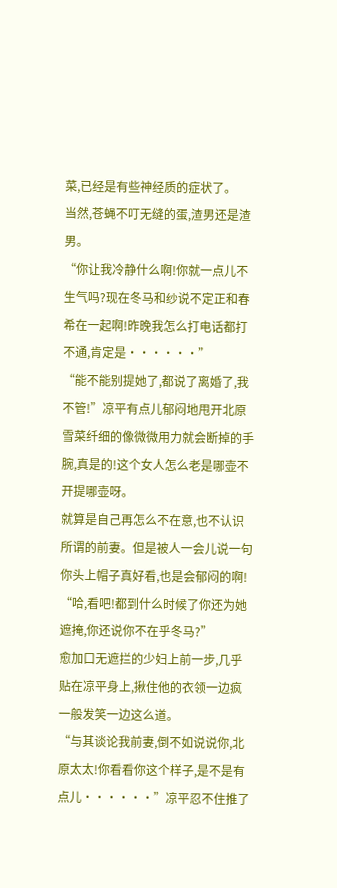菜,已经是有些神经质的症状了。
当然,苍蝇不叮无缝的蛋,渣男还是渣男。
“你让我冷静什么啊!你就一点儿不生气吗?现在冬马和纱说不定正和春希在一起啊!昨晚我怎么打电话都打不通,肯定是······”
“能不能别提她了,都说了离婚了,我不管!”凉平有点儿郁闷地甩开北原雪菜纤细的像微微用力就会断掉的手腕,真是的!这个女人怎么老是哪壶不开提哪壶呀。
就算是自己再怎么不在意,也不认识所谓的前妻。但是被人一会儿说一句你头上帽子真好看,也是会郁闷的啊!
“哈,看吧!都到什么时候了你还为她遮掩,你还说你不在乎冬马?”
愈加口无遮拦的少妇上前一步,几乎贴在凉平身上,揪住他的衣领一边疯一般发笑一边这么道。
“与其谈论我前妻,倒不如说说你,北原太太!你看看你这个样子,是不是有点儿······”凉平忍不住推了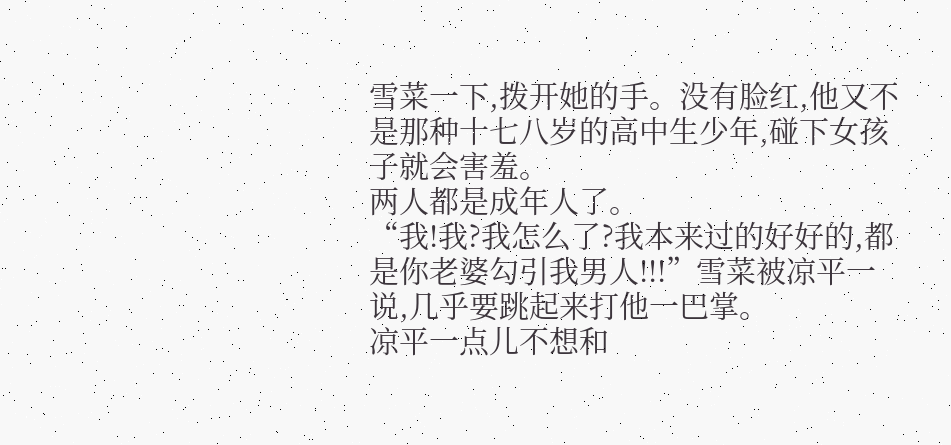雪菜一下,拨开她的手。没有脸红,他又不是那种十七八岁的高中生少年,碰下女孩子就会害羞。
两人都是成年人了。
“我!我?我怎么了?我本来过的好好的,都是你老婆勾引我男人!!!”雪菜被凉平一说,几乎要跳起来打他一巴掌。
凉平一点儿不想和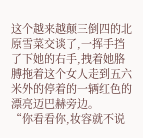这个越来越颠三倒四的北原雪菜交谈了,一挥手挡了下她的右手,拽着她胳膊拖着这个女人走到五六米外的停着的一辆红色的漂亮迈巴赫旁边。
“你看看你,妆容就不说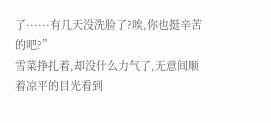了······有几天没洗脸了?唉,你也挺辛苦的吧?”
雪菜挣扎着,却没什么力气了,无意间顺着凉平的目光看到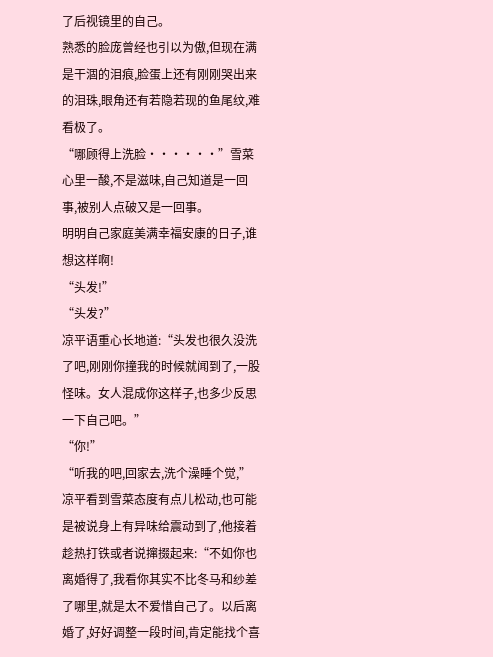了后视镜里的自己。
熟悉的脸庞曾经也引以为傲,但现在满是干涸的泪痕,脸蛋上还有刚刚哭出来的泪珠,眼角还有若隐若现的鱼尾纹,难看极了。
“哪顾得上洗脸······”雪菜心里一酸,不是滋味,自己知道是一回事,被别人点破又是一回事。
明明自己家庭美满幸福安康的日子,谁想这样啊!
“头发!”
“头发?”
凉平语重心长地道:“头发也很久没洗了吧,刚刚你撞我的时候就闻到了,一股怪味。女人混成你这样子,也多少反思一下自己吧。”
“你!”
“听我的吧,回家去,洗个澡睡个觉,”凉平看到雪菜态度有点儿松动,也可能是被说身上有异味给震动到了,他接着趁热打铁或者说撺掇起来:“不如你也离婚得了,我看你其实不比冬马和纱差了哪里,就是太不爱惜自己了。以后离婚了,好好调整一段时间,肯定能找个喜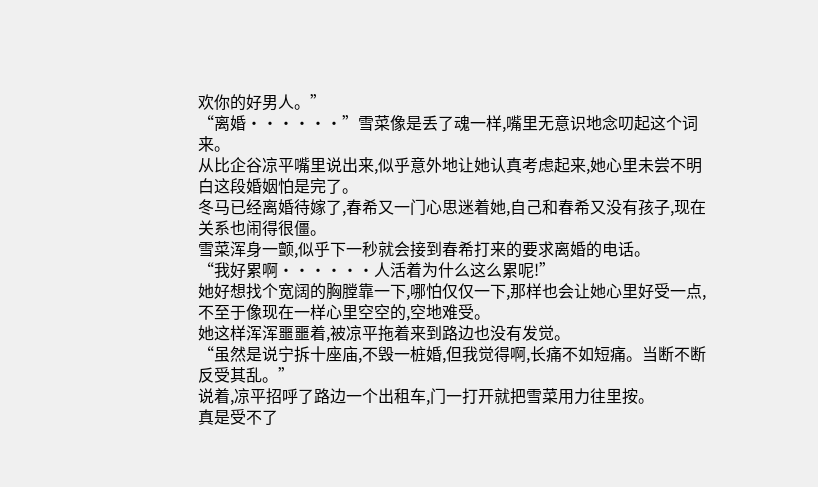欢你的好男人。”
“离婚······”雪菜像是丢了魂一样,嘴里无意识地念叨起这个词来。
从比企谷凉平嘴里说出来,似乎意外地让她认真考虑起来,她心里未尝不明白这段婚姻怕是完了。
冬马已经离婚待嫁了,春希又一门心思迷着她,自己和春希又没有孩子,现在关系也闹得很僵。
雪菜浑身一颤,似乎下一秒就会接到春希打来的要求离婚的电话。
“我好累啊······人活着为什么这么累呢!”
她好想找个宽阔的胸膛靠一下,哪怕仅仅一下,那样也会让她心里好受一点,不至于像现在一样心里空空的,空地难受。
她这样浑浑噩噩着,被凉平拖着来到路边也没有发觉。
“虽然是说宁拆十座庙,不毁一桩婚,但我觉得啊,长痛不如短痛。当断不断反受其乱。”
说着,凉平招呼了路边一个出租车,门一打开就把雪菜用力往里按。
真是受不了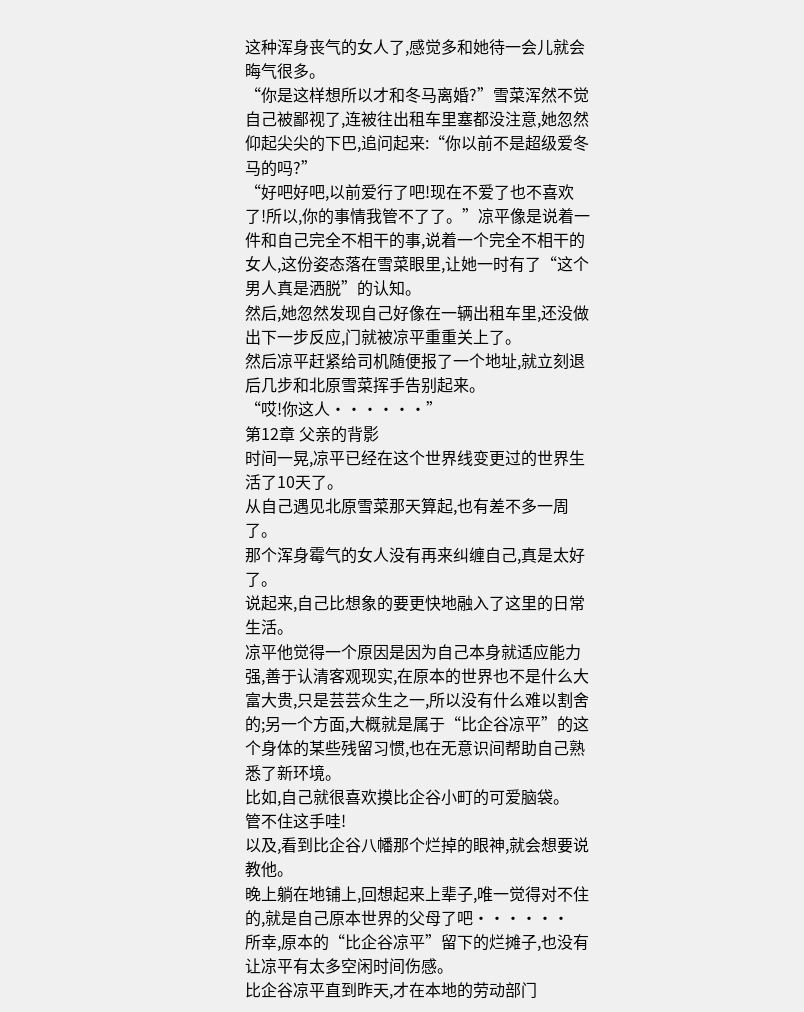这种浑身丧气的女人了,感觉多和她待一会儿就会晦气很多。
“你是这样想所以才和冬马离婚?”雪菜浑然不觉自己被鄙视了,连被往出租车里塞都没注意,她忽然仰起尖尖的下巴,追问起来:“你以前不是超级爱冬马的吗?”
“好吧好吧,以前爱行了吧!现在不爱了也不喜欢了!所以,你的事情我管不了了。”凉平像是说着一件和自己完全不相干的事,说着一个完全不相干的女人,这份姿态落在雪菜眼里,让她一时有了“这个男人真是洒脱”的认知。
然后,她忽然发现自己好像在一辆出租车里,还没做出下一步反应,门就被凉平重重关上了。
然后凉平赶紧给司机随便报了一个地址,就立刻退后几步和北原雪菜挥手告别起来。
“哎!你这人······”
第12章 父亲的背影
时间一晃,凉平已经在这个世界线变更过的世界生活了10天了。
从自己遇见北原雪菜那天算起,也有差不多一周了。
那个浑身霉气的女人没有再来纠缠自己,真是太好了。
说起来,自己比想象的要更快地融入了这里的日常生活。
凉平他觉得一个原因是因为自己本身就适应能力强,善于认清客观现实,在原本的世界也不是什么大富大贵,只是芸芸众生之一,所以没有什么难以割舍的;另一个方面,大概就是属于“比企谷凉平”的这个身体的某些残留习惯,也在无意识间帮助自己熟悉了新环境。
比如,自己就很喜欢摸比企谷小町的可爱脑袋。
管不住这手哇!
以及,看到比企谷八幡那个烂掉的眼神,就会想要说教他。
晚上躺在地铺上,回想起来上辈子,唯一觉得对不住的,就是自己原本世界的父母了吧······
所幸,原本的“比企谷凉平”留下的烂摊子,也没有让凉平有太多空闲时间伤感。
比企谷凉平直到昨天,才在本地的劳动部门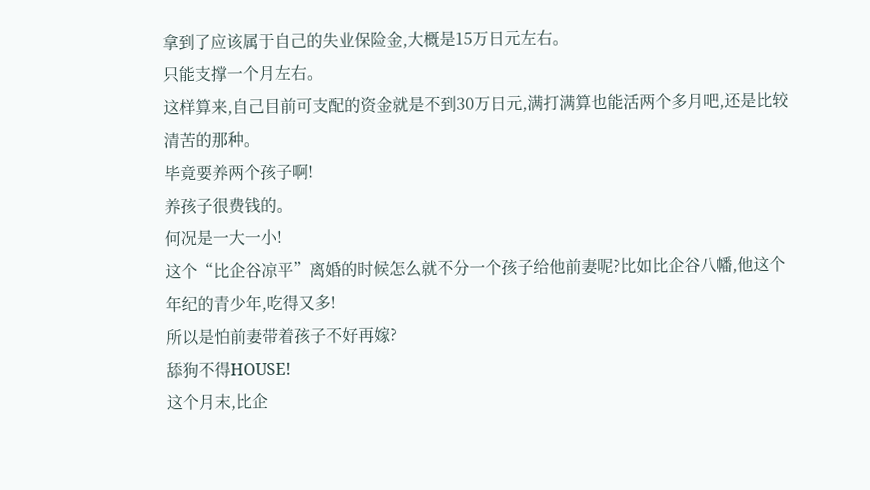拿到了应该属于自己的失业保险金,大概是15万日元左右。
只能支撑一个月左右。
这样算来,自己目前可支配的资金就是不到30万日元,满打满算也能活两个多月吧,还是比较清苦的那种。
毕竟要养两个孩子啊!
养孩子很费钱的。
何况是一大一小!
这个“比企谷凉平”离婚的时候怎么就不分一个孩子给他前妻呢?比如比企谷八幡,他这个年纪的青少年,吃得又多!
所以是怕前妻带着孩子不好再嫁?
舔狗不得HOUSE!
这个月末,比企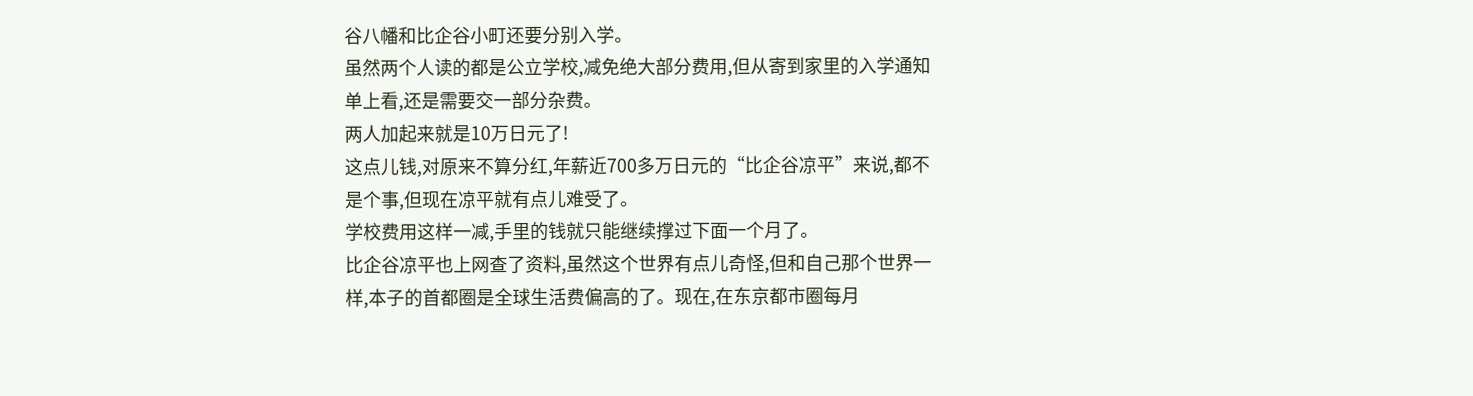谷八幡和比企谷小町还要分别入学。
虽然两个人读的都是公立学校,减免绝大部分费用,但从寄到家里的入学通知单上看,还是需要交一部分杂费。
两人加起来就是10万日元了!
这点儿钱,对原来不算分红,年薪近700多万日元的“比企谷凉平”来说,都不是个事,但现在凉平就有点儿难受了。
学校费用这样一减,手里的钱就只能继续撑过下面一个月了。
比企谷凉平也上网查了资料,虽然这个世界有点儿奇怪,但和自己那个世界一样,本子的首都圈是全球生活费偏高的了。现在,在东京都市圈每月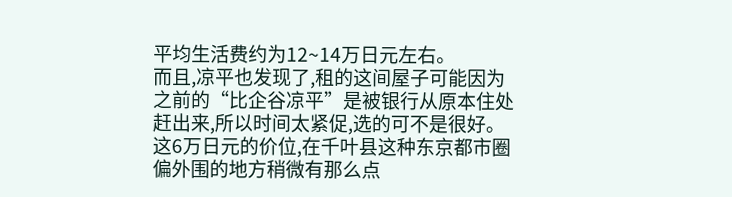平均生活费约为12~14万日元左右。
而且,凉平也发现了,租的这间屋子可能因为之前的“比企谷凉平”是被银行从原本住处赶出来,所以时间太紧促,选的可不是很好。
这6万日元的价位,在千叶县这种东京都市圈偏外围的地方稍微有那么点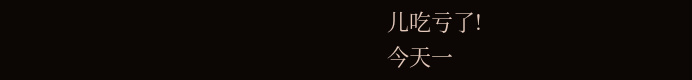儿吃亏了!
今天一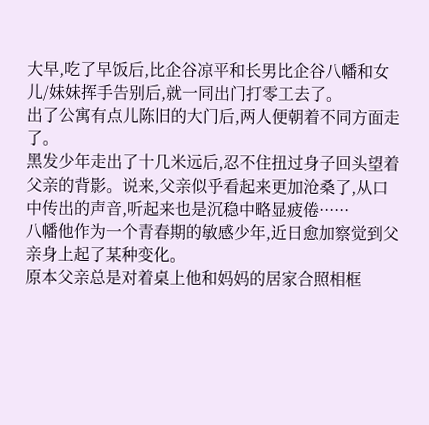大早,吃了早饭后,比企谷凉平和长男比企谷八幡和女儿/妹妹挥手告别后,就一同出门打零工去了。
出了公寓有点儿陈旧的大门后,两人便朝着不同方面走了。
黑发少年走出了十几米远后,忍不住扭过身子回头望着父亲的背影。说来,父亲似乎看起来更加沧桑了,从口中传出的声音,听起来也是沉稳中略显疲倦······
八幡他作为一个青春期的敏感少年,近日愈加察觉到父亲身上起了某种变化。
原本父亲总是对着桌上他和妈妈的居家合照相框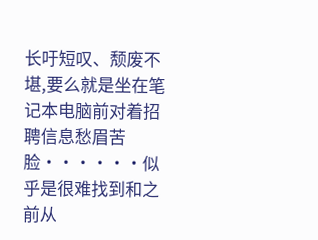长吁短叹、颓废不堪,要么就是坐在笔记本电脑前对着招聘信息愁眉苦脸······似乎是很难找到和之前从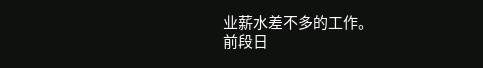业薪水差不多的工作。
前段日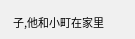子,他和小町在家里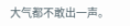大气都不敢出一声。